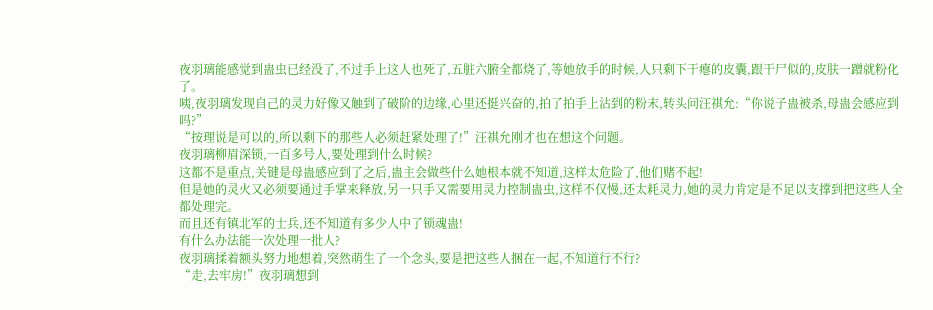夜羽璃能感觉到蛊虫已经没了,不过手上这人也死了,五脏六腑全都烧了,等她放手的时候,人只剩下干瘪的皮囊,跟干尸似的,皮肤一蹭就粉化了。
咦,夜羽璃发现自己的灵力好像又触到了破阶的边缘,心里还挺兴奋的,拍了拍手上沾到的粉末,转头问汪祺允:“你说子蛊被杀,母蛊会感应到吗?”
“按理说是可以的,所以剩下的那些人必须赶紧处理了!”汪祺允刚才也在想这个问题。
夜羽璃柳眉深锁,一百多号人,要处理到什么时候?
这都不是重点,关键是母蛊感应到了之后,蛊主会做些什么她根本就不知道,这样太危险了,他们赌不起!
但是她的灵火又必须要通过手掌来释放,另一只手又需要用灵力控制蛊虫,这样不仅慢,还太耗灵力,她的灵力肯定是不足以支撑到把这些人全都处理完。
而且还有镇北军的士兵,还不知道有多少人中了锁魂蛊!
有什么办法能一次处理一批人?
夜羽璃揉着额头努力地想着,突然萌生了一个念头,要是把这些人捆在一起,不知道行不行?
“走,去牢房!”夜羽璃想到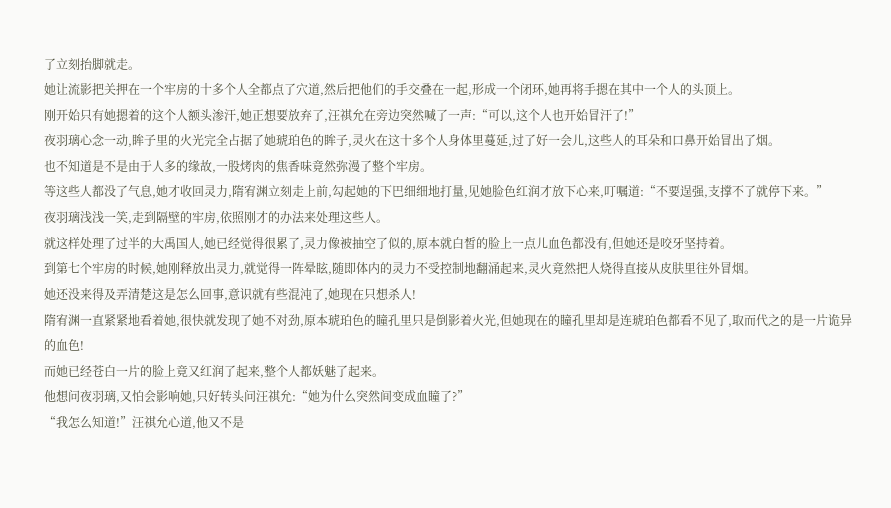了立刻抬脚就走。
她让流影把关押在一个牢房的十多个人全都点了穴道,然后把他们的手交叠在一起,形成一个闭环,她再将手摁在其中一个人的头顶上。
刚开始只有她摁着的这个人额头渗汗,她正想要放弃了,汪祺允在旁边突然喊了一声:“可以,这个人也开始冒汗了!”
夜羽璃心念一动,眸子里的火光完全占据了她琥珀色的眸子,灵火在这十多个人身体里蔓延,过了好一会儿,这些人的耳朵和口鼻开始冒出了烟。
也不知道是不是由于人多的缘故,一股烤肉的焦香味竟然弥漫了整个牢房。
等这些人都没了气息,她才收回灵力,隋宥渊立刻走上前,勾起她的下巴细细地打量,见她脸色红润才放下心来,叮嘱道:“不要逞强,支撑不了就停下来。”
夜羽璃浅浅一笑,走到隔壁的牢房,依照刚才的办法来处理这些人。
就这样处理了过半的大禹国人,她已经觉得很累了,灵力像被抽空了似的,原本就白皙的脸上一点儿血色都没有,但她还是咬牙坚持着。
到第七个牢房的时候,她刚释放出灵力,就觉得一阵晕眩,随即体内的灵力不受控制地翻涌起来,灵火竟然把人烧得直接从皮肤里往外冒烟。
她还没来得及弄清楚这是怎么回事,意识就有些混沌了,她现在只想杀人!
隋宥渊一直紧紧地看着她,很快就发现了她不对劲,原本琥珀色的瞳孔里只是倒影着火光,但她现在的瞳孔里却是连琥珀色都看不见了,取而代之的是一片诡异的血色!
而她已经苍白一片的脸上竟又红润了起来,整个人都妖魅了起来。
他想问夜羽璃,又怕会影响她,只好转头问汪祺允:“她为什么突然间变成血瞳了?”
“我怎么知道!”汪祺允心道,他又不是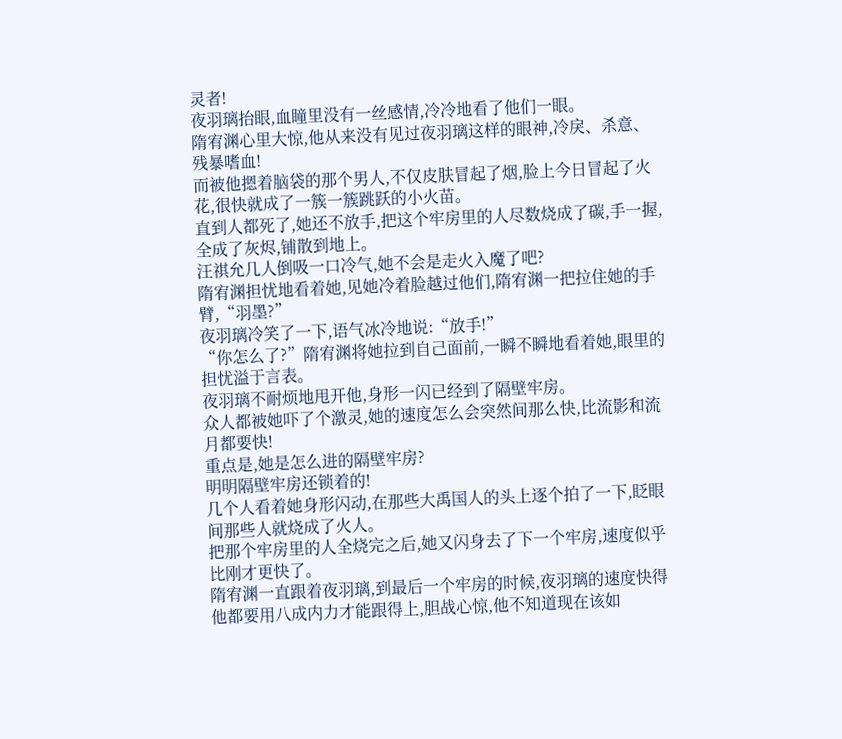灵者!
夜羽璃抬眼,血瞳里没有一丝感情,冷冷地看了他们一眼。
隋宥渊心里大惊,他从来没有见过夜羽璃这样的眼神,冷戾、杀意、残暴嗜血!
而被他摁着脑袋的那个男人,不仅皮肤冒起了烟,脸上今日冒起了火花,很快就成了一簇一簇跳跃的小火苗。
直到人都死了,她还不放手,把这个牢房里的人尽数烧成了碳,手一握,全成了灰烬,铺散到地上。
汪祺允几人倒吸一口冷气,她不会是走火入魔了吧?
隋宥渊担忧地看着她,见她冷着脸越过他们,隋宥渊一把拉住她的手臂,“羽墨?”
夜羽璃冷笑了一下,语气冰冷地说:“放手!”
“你怎么了?”隋宥渊将她拉到自己面前,一瞬不瞬地看着她,眼里的担忧溢于言表。
夜羽璃不耐烦地甩开他,身形一闪已经到了隔壁牢房。
众人都被她吓了个激灵,她的速度怎么会突然间那么快,比流影和流月都要快!
重点是,她是怎么进的隔壁牢房?
明明隔壁牢房还锁着的!
几个人看着她身形闪动,在那些大禹国人的头上逐个拍了一下,眨眼间那些人就烧成了火人。
把那个牢房里的人全烧完之后,她又闪身去了下一个牢房,速度似乎比刚才更快了。
隋宥渊一直跟着夜羽璃,到最后一个牢房的时候,夜羽璃的速度快得他都要用八成内力才能跟得上,胆战心惊,他不知道现在该如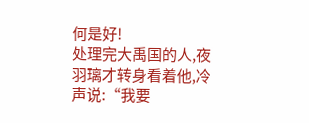何是好!
处理完大禹国的人,夜羽璃才转身看着他,冷声说:“我要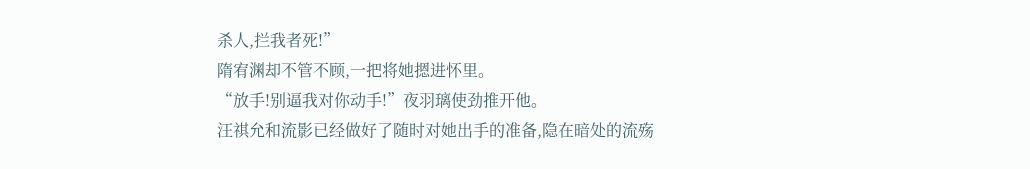杀人,拦我者死!”
隋宥渊却不管不顾,一把将她摁进怀里。
“放手!别逼我对你动手!”夜羽璃使劲推开他。
汪祺允和流影已经做好了随时对她出手的准备,隐在暗处的流殇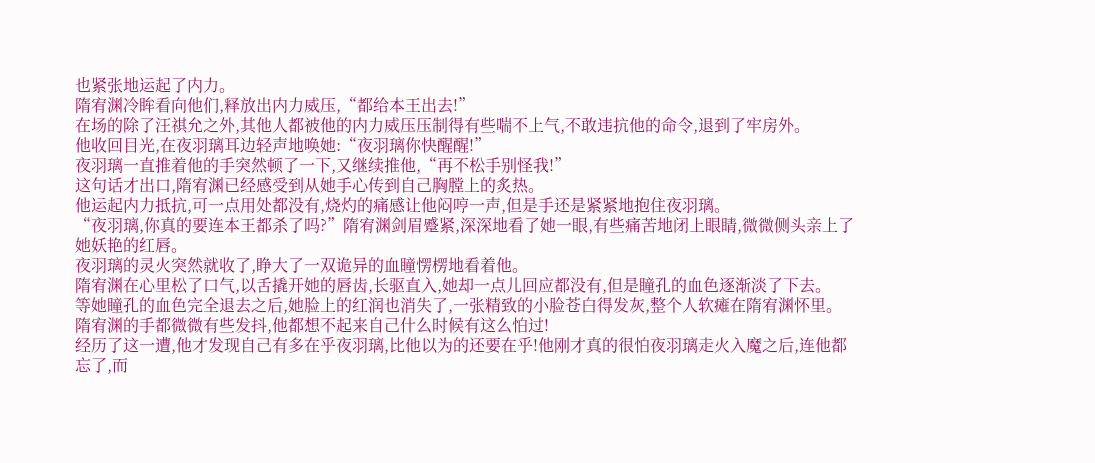也紧张地运起了内力。
隋宥渊冷眸看向他们,释放出内力威压,“都给本王出去!”
在场的除了汪祺允之外,其他人都被他的内力威压压制得有些喘不上气,不敢违抗他的命令,退到了牢房外。
他收回目光,在夜羽璃耳边轻声地唤她:“夜羽璃你快醒醒!”
夜羽璃一直推着他的手突然顿了一下,又继续推他,“再不松手别怪我!”
这句话才出口,隋宥渊已经感受到从她手心传到自己胸膛上的炙热。
他运起内力抵抗,可一点用处都没有,烧灼的痛感让他闷哼一声,但是手还是紧紧地抱住夜羽璃。
“夜羽璃,你真的要连本王都杀了吗?”隋宥渊剑眉蹙紧,深深地看了她一眼,有些痛苦地闭上眼睛,微微侧头亲上了她妖艳的红唇。
夜羽璃的灵火突然就收了,睁大了一双诡异的血瞳愣楞地看着他。
隋宥渊在心里松了口气,以舌撬开她的唇齿,长驱直入,她却一点儿回应都没有,但是瞳孔的血色逐渐淡了下去。
等她瞳孔的血色完全退去之后,她脸上的红润也消失了,一张精致的小脸苍白得发灰,整个人软瘫在隋宥渊怀里。
隋宥渊的手都微微有些发抖,他都想不起来自己什么时候有这么怕过!
经历了这一遭,他才发现自己有多在乎夜羽璃,比他以为的还要在乎!他刚才真的很怕夜羽璃走火入魔之后,连他都忘了,而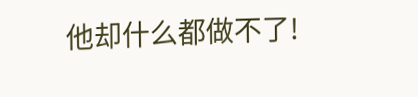他却什么都做不了!